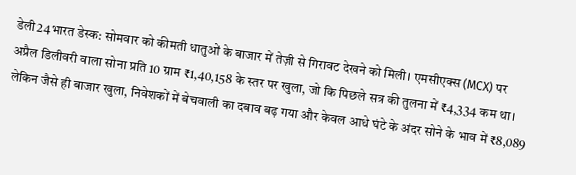डेली24भारत डेस्क: सोमवार को कीमती धातुओं के बाजार में तेज़ी से गिरावट देखने को मिली। एमसीएक्स (MCX) पर अप्रैल डिलीवरी वाला सोना प्रति 10 ग्राम ₹1,40,158 के स्तर पर खुला, जो कि पिछले सत्र की तुलना में ₹4,334 कम था। लेकिन जैसे ही बाजार खुला, निवेशकों में बेचवाली का दबाव बढ़ गया और केवल आधे घंटे के अंदर सोने के भाव में ₹8,089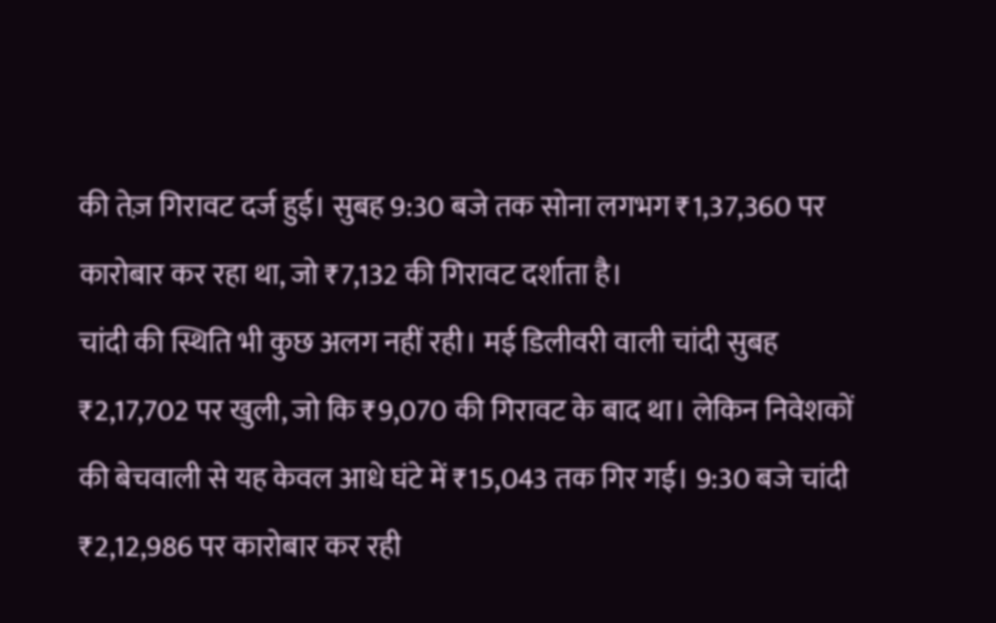की तेज़ गिरावट दर्ज हुई। सुबह 9:30 बजे तक सोना लगभग ₹1,37,360 पर कारोबार कर रहा था, जो ₹7,132 की गिरावट दर्शाता है।
चांदी की स्थिति भी कुछ अलग नहीं रही। मई डिलीवरी वाली चांदी सुबह ₹2,17,702 पर खुली, जो कि ₹9,070 की गिरावट के बाद था। लेकिन निवेशकों की बेचवाली से यह केवल आधे घंटे में ₹15,043 तक गिर गई। 9:30 बजे चांदी ₹2,12,986 पर कारोबार कर रही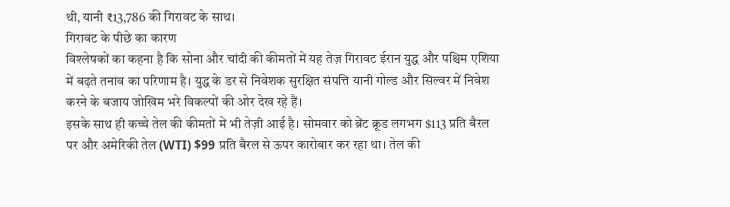थी, यानी ₹13,786 की गिरावट के साथ।
गिरावट के पीछे का कारण
विश्लेषकों का कहना है कि सोना और चांदी की कीमतों में यह तेज़ गिरावट ईरान युद्ध और पश्चिम एशिया में बढ़ते तनाव का परिणाम है। युद्ध के डर से निवेशक सुरक्षित संपत्ति यानी गोल्ड और सिल्वर में निवेश करने के बजाय जोखिम भरे विकल्पों की ओर देख रहे हैं।
इसके साथ ही कच्चे तेल की कीमतों में भी तेज़ी आई है। सोमवार को ब्रेंट क्रूड लगभग $113 प्रति बैरल पर और अमेरिकी तेल (WTI) $99 प्रति बैरल से ऊपर कारोबार कर रहा था। तेल की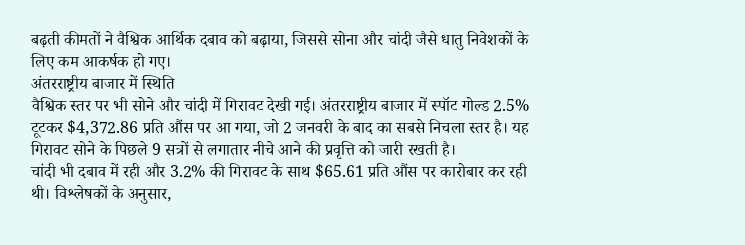बढ़ती कीमतों ने वैश्विक आर्थिक दबाव को बढ़ाया, जिससे सोना और चांदी जैसे धातु निवेशकों के लिए कम आकर्षक हो गए।
अंतरराष्ट्रीय बाजार में स्थिति
वैश्विक स्तर पर भी सोने और चांदी में गिरावट देखी गई। अंतरराष्ट्रीय बाजार में स्पॉट गोल्ड 2.5% टूटकर $4,372.86 प्रति औंस पर आ गया, जो 2 जनवरी के बाद का सबसे निचला स्तर है। यह गिरावट सोने के पिछले 9 सत्रों से लगातार नीचे आने की प्रवृत्ति को जारी रखती है।
चांदी भी दबाव में रही और 3.2% की गिरावट के साथ $65.61 प्रति औंस पर कारोबार कर रही थी। विश्लेषकों के अनुसार,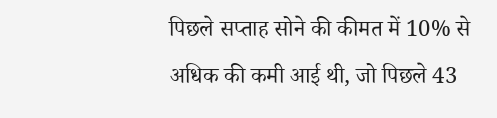पिछले सप्ताह सोने की कीमत में 10% से अधिक की कमी आई थी, जो पिछले 43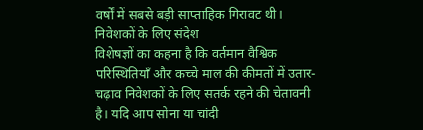वर्षों में सबसे बड़ी साप्ताहिक गिरावट थी।
निवेशकों के लिए संदेश
विशेषज्ञों का कहना है कि वर्तमान वैश्विक परिस्थितियाँ और कच्चे माल की कीमतों में उतार-चढ़ाव निवेशकों के लिए सतर्क रहने की चेतावनी है। यदि आप सोना या चांदी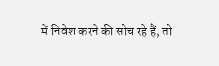में निवेश करने की सोच रहे हैं, तो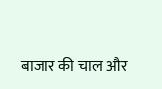बाजार की चाल और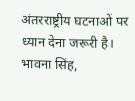अंतरराष्ट्रीय घटनाओं पर ध्यान देना जरूरी है।
भावना सिंह,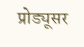प्रोड्यूसर